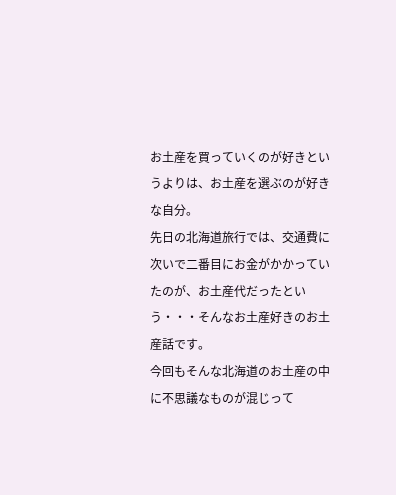お土産を買っていくのが好きというよりは、お土産を選ぶのが好きな自分。
先日の北海道旅行では、交通費に次いで二番目にお金がかかっていたのが、お土産代だったという・・・そんなお土産好きのお土産話です。
今回もそんな北海道のお土産の中に不思議なものが混じって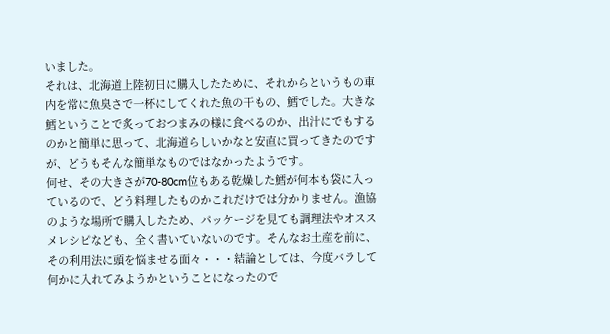いました。
それは、北海道上陸初日に購入したために、それからというもの車内を常に魚臭さで一杯にしてくれた魚の干もの、鱈でした。大きな鱈ということで炙っておつまみの様に食べるのか、出汁にでもするのかと簡単に思って、北海道らしいかなと安直に買ってきたのですが、どうもそんな簡単なものではなかったようです。
何せ、その大きさが70-80cm位もある乾燥した鱈が何本も袋に入っているので、どう料理したものかこれだけでは分かりません。漁協のような場所で購入したため、パッケージを見ても調理法やオススメレシピなども、全く書いていないのです。そんなお土産を前に、その利用法に頭を悩ませる面々・・・結論としては、今度バラして何かに入れてみようかということになったので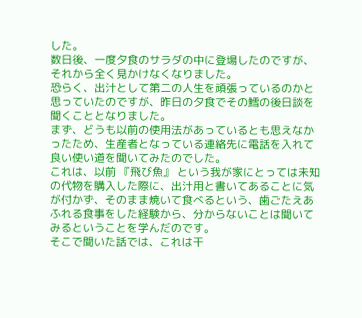した。
数日後、一度夕食のサラダの中に登場したのですが、それから全く見かけなくなりました。
恐らく、出汁として第二の人生を頑張っているのかと思っていたのですが、昨日の夕食でその鱈の後日談を聞くこととなりました。
まず、どうも以前の使用法があっているとも思えなかったため、生産者となっている連絡先に電話を入れて良い使い道を聞いてみたのでした。
これは、以前 『飛び魚』 という我が家にとっては未知の代物を購入した際に、出汁用と書いてあることに気が付かず、そのまま焼いて食べるという、歯ごたえあふれる食事をした経験から、分からないことは聞いてみるということを学んだのです。
そこで聞いた話では、これは干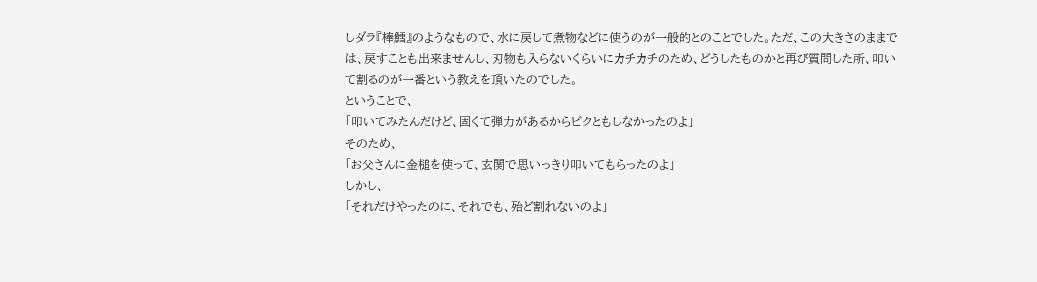しダラ『棒鱈』のようなもので、水に戻して煮物などに使うのが一般的とのことでした。ただ、この大きさのままでは、戻すことも出来ませんし、刃物も入らないくらいにカチカチのため、どうしたものかと再び質問した所、叩いて割るのが一番という教えを頂いたのでした。
ということで、
「叩いてみたんだけど、固くて弾力があるからビクともしなかったのよ」
そのため、
「お父さんに金槌を使って、玄関で思いっきり叩いてもらったのよ」
しかし、
「それだけやったのに、それでも、殆ど割れないのよ」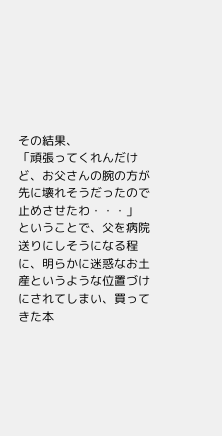その結果、
「頑張ってくれんだけど、お父さんの腕の方が先に壊れそうだったので止めさせたわ・・・」
ということで、父を病院送りにしそうになる程に、明らかに迷惑なお土産というような位置づけにされてしまい、買ってきた本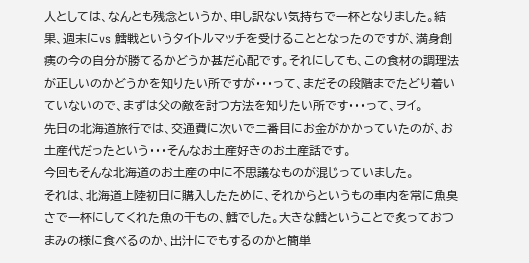人としては、なんとも残念というか、申し訳ない気持ちで一杯となりました。結果、週末にvs 鱈戦というタイトルマッチを受けることとなったのですが、満身創痍の今の自分が勝てるかどうか甚だ心配です。それにしても、この食材の調理法が正しいのかどうかを知りたい所ですが・・・って、まだその段階までたどり着いていないので、まずは父の敵を討つ方法を知りたい所です・・・って、ヲイ。
先日の北海道旅行では、交通費に次いで二番目にお金がかかっていたのが、お土産代だったという・・・そんなお土産好きのお土産話です。
今回もそんな北海道のお土産の中に不思議なものが混じっていました。
それは、北海道上陸初日に購入したために、それからというもの車内を常に魚臭さで一杯にしてくれた魚の干もの、鱈でした。大きな鱈ということで炙っておつまみの様に食べるのか、出汁にでもするのかと簡単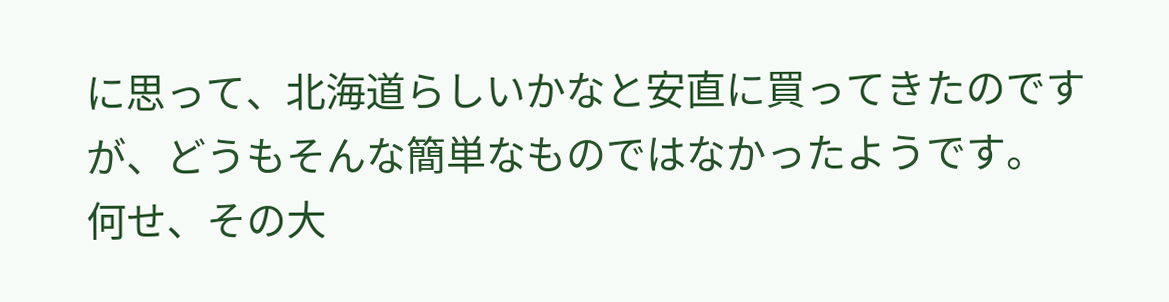に思って、北海道らしいかなと安直に買ってきたのですが、どうもそんな簡単なものではなかったようです。
何せ、その大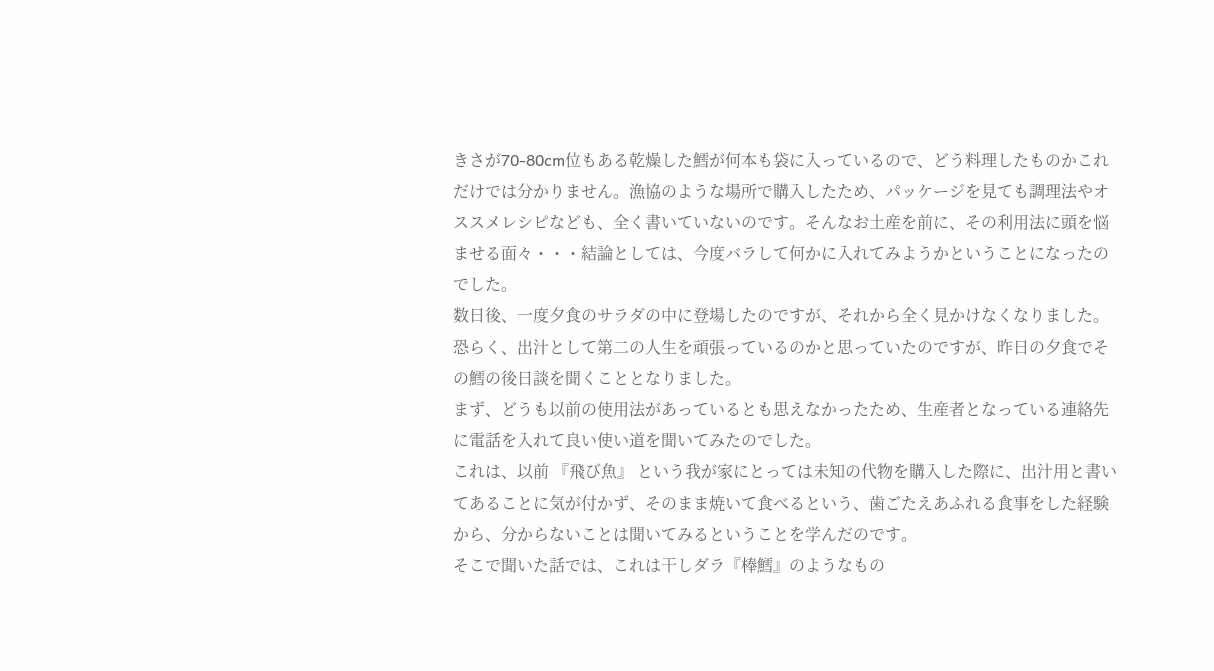きさが70-80cm位もある乾燥した鱈が何本も袋に入っているので、どう料理したものかこれだけでは分かりません。漁協のような場所で購入したため、パッケージを見ても調理法やオススメレシピなども、全く書いていないのです。そんなお土産を前に、その利用法に頭を悩ませる面々・・・結論としては、今度バラして何かに入れてみようかということになったのでした。
数日後、一度夕食のサラダの中に登場したのですが、それから全く見かけなくなりました。
恐らく、出汁として第二の人生を頑張っているのかと思っていたのですが、昨日の夕食でその鱈の後日談を聞くこととなりました。
まず、どうも以前の使用法があっているとも思えなかったため、生産者となっている連絡先に電話を入れて良い使い道を聞いてみたのでした。
これは、以前 『飛び魚』 という我が家にとっては未知の代物を購入した際に、出汁用と書いてあることに気が付かず、そのまま焼いて食べるという、歯ごたえあふれる食事をした経験から、分からないことは聞いてみるということを学んだのです。
そこで聞いた話では、これは干しダラ『棒鱈』のようなもの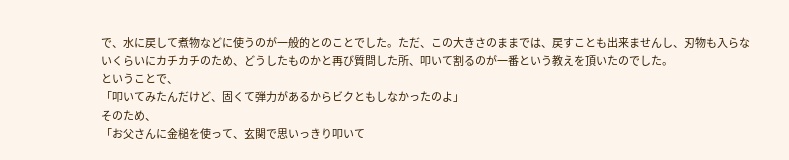で、水に戻して煮物などに使うのが一般的とのことでした。ただ、この大きさのままでは、戻すことも出来ませんし、刃物も入らないくらいにカチカチのため、どうしたものかと再び質問した所、叩いて割るのが一番という教えを頂いたのでした。
ということで、
「叩いてみたんだけど、固くて弾力があるからビクともしなかったのよ」
そのため、
「お父さんに金槌を使って、玄関で思いっきり叩いて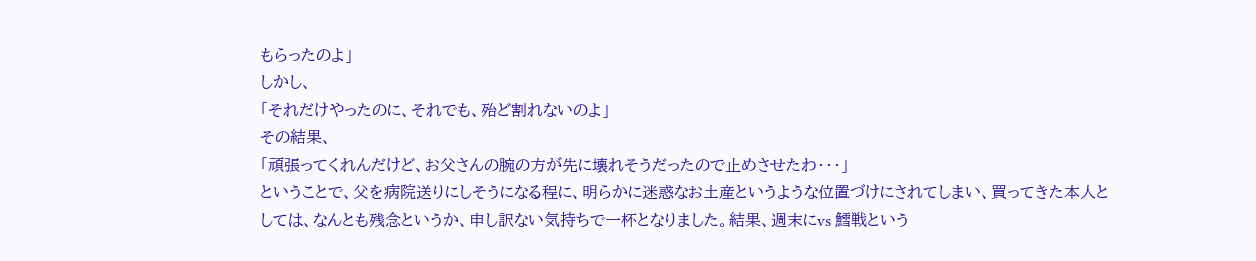もらったのよ」
しかし、
「それだけやったのに、それでも、殆ど割れないのよ」
その結果、
「頑張ってくれんだけど、お父さんの腕の方が先に壊れそうだったので止めさせたわ・・・」
ということで、父を病院送りにしそうになる程に、明らかに迷惑なお土産というような位置づけにされてしまい、買ってきた本人としては、なんとも残念というか、申し訳ない気持ちで一杯となりました。結果、週末にvs 鱈戦という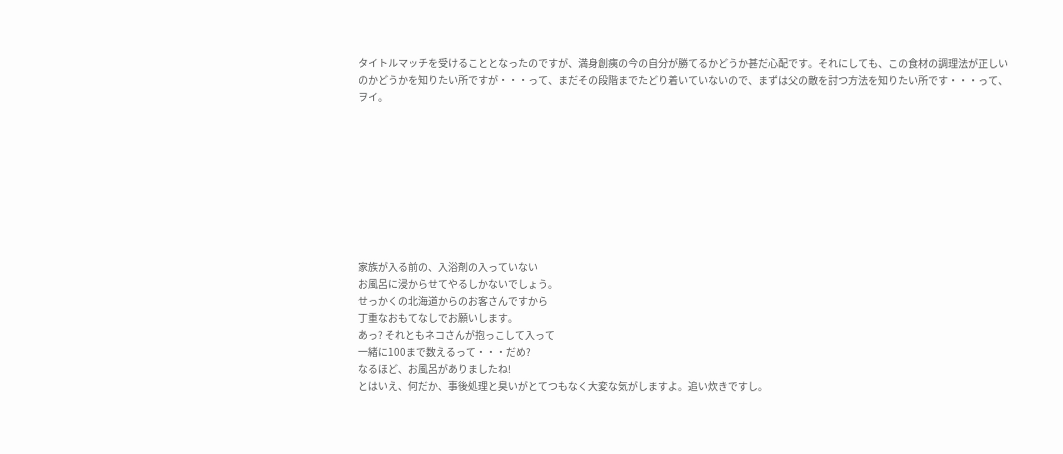タイトルマッチを受けることとなったのですが、満身創痍の今の自分が勝てるかどうか甚だ心配です。それにしても、この食材の調理法が正しいのかどうかを知りたい所ですが・・・って、まだその段階までたどり着いていないので、まずは父の敵を討つ方法を知りたい所です・・・って、ヲイ。









家族が入る前の、入浴剤の入っていない
お風呂に浸からせてやるしかないでしょう。
せっかくの北海道からのお客さんですから
丁重なおもてなしでお願いします。
あっ? それともネコさんが抱っこして入って
一緒に100まで数えるって・・・だめ?
なるほど、お風呂がありましたね!
とはいえ、何だか、事後処理と臭いがとてつもなく大変な気がしますよ。追い炊きですし。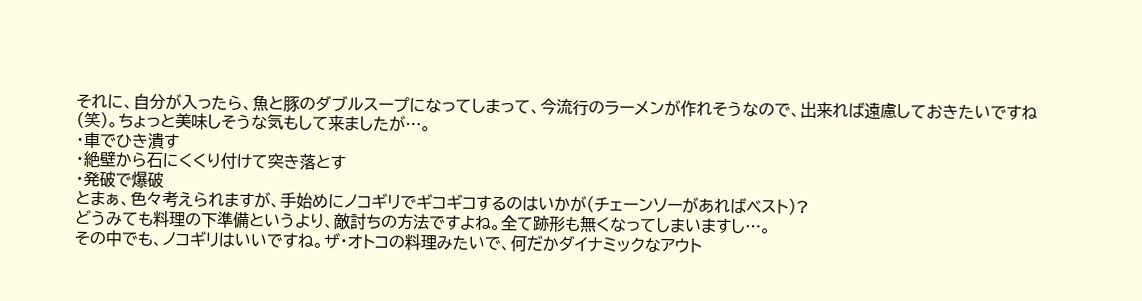それに、自分が入ったら、魚と豚のダブルスープになってしまって、今流行のラーメンが作れそうなので、出来れば遠慮しておきたいですね(笑)。ちょっと美味しそうな気もして来ましたが…。
・車でひき潰す
・絶壁から石にくくり付けて突き落とす
・発破で爆破
とまぁ、色々考えられますが、手始めにノコギリでギコギコするのはいかが(チェーンソーがあればベスト)?
どうみても料理の下準備というより、敵討ちの方法ですよね。全て跡形も無くなってしまいますし…。
その中でも、ノコギリはいいですね。ザ・オトコの料理みたいで、何だかダイナミックなアウト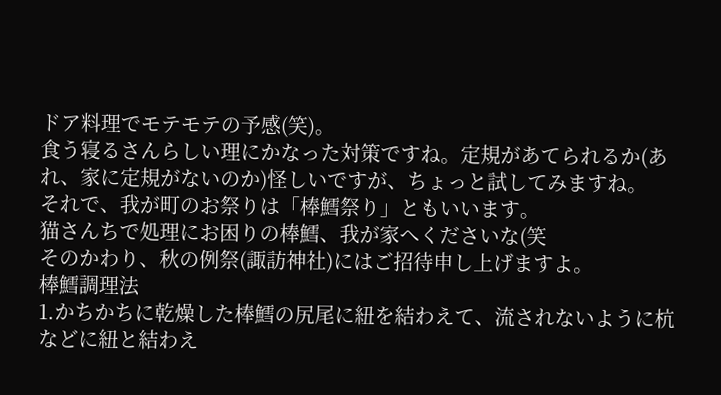ドア料理でモテモテの予感(笑)。
食う寝るさんらしい理にかなった対策ですね。定規があてられるか(あれ、家に定規がないのか)怪しいですが、ちょっと試してみますね。
それで、我が町のお祭りは「棒鱈祭り」ともいいます。
猫さんちで処理にお困りの棒鱈、我が家へくださいな(笑
そのかわり、秋の例祭(諏訪神社)にはご招待申し上げますよ。
棒鱈調理法
1.かちかちに乾燥した棒鱈の尻尾に紐を結わえて、流されないように杭などに紐と結わえ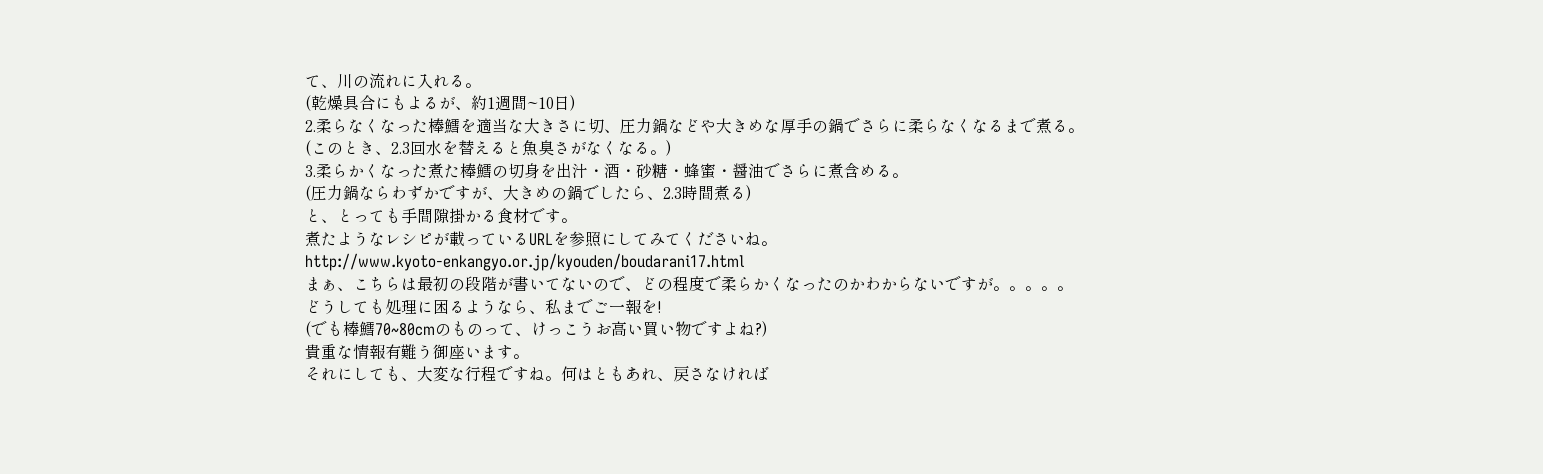て、川の流れに入れる。
(乾燥具合にもよるが、約1週間~10日)
2.柔らなくなった棒鱈を適当な大きさに切、圧力鍋などや大きめな厚手の鍋でさらに柔らなくなるまで煮る。
(このとき、2.3回水を替えると魚臭さがなくなる。)
3.柔らかくなった煮た棒鱈の切身を出汁・酒・砂糖・蜂蜜・醤油でさらに煮含める。
(圧力鍋ならわずかですが、大きめの鍋でしたら、2.3時間煮る)
と、とっても手間隙掛かる食材です。
煮たようなレシピが載っているURLを参照にしてみてくださいね。
http://www.kyoto-enkangyo.or.jp/kyouden/boudarani17.html
まぁ、こちらは最初の段階が書いてないので、どの程度で柔らかくなったのかわからないですが。。。。。
どうしても処理に困るようなら、私までご一報を!
(でも棒鱈70~80cmのものって、けっこうお高い買い物ですよね?)
貴重な情報有難う御座います。
それにしても、大変な行程ですね。何はともあれ、戻さなければ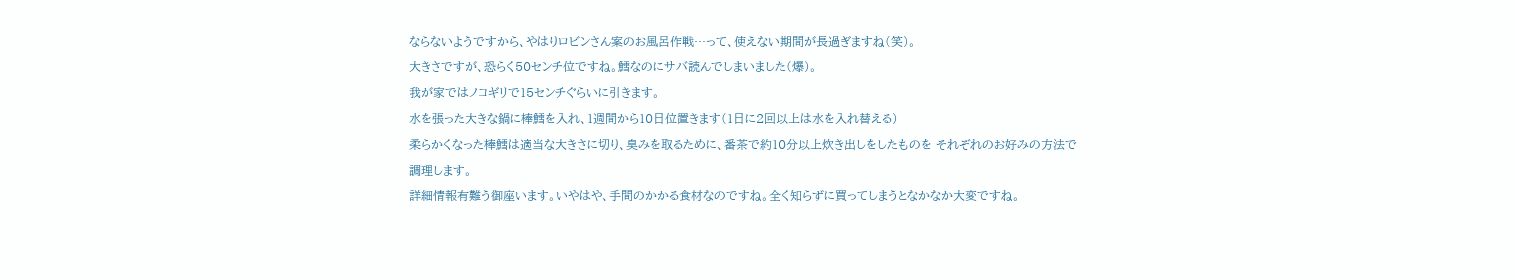ならないようですから、やはりロビンさん案のお風呂作戦…って、使えない期間が長過ぎますね(笑)。
大きさですが、恐らく50センチ位ですね。鱈なのにサバ読んでしまいました(爆)。
我が家ではノコギリで15センチぐらいに引きます。
水を張った大きな鍋に棒鱈を入れ、1週間から10日位置きます(1日に2回以上は水を入れ替える)
柔らかくなった棒鱈は適当な大きさに切り、臭みを取るために、番茶で約10分以上炊き出しをしたものを それぞれのお好みの方法で調理します。
詳細情報有難う御座います。いやはや、手間のかかる食材なのですね。全く知らずに買ってしまうとなかなか大変ですね。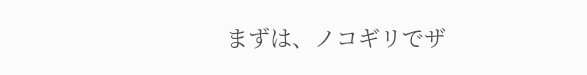まずは、ノコギリでザ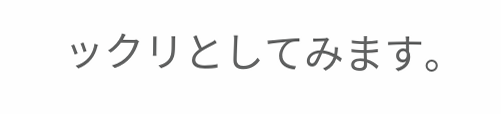ックリとしてみます。